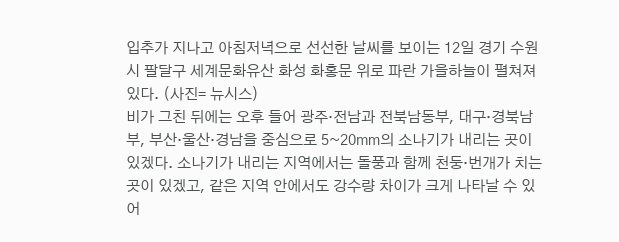입추가 지나고 아침저녁으로 선선한 날씨를 보이는 12일 경기 수원시 팔달구 세계문화유산 화성 화홍문 위로 파란 가을하늘이 펼쳐져 있다. (사진= 뉴시스)
비가 그친 뒤에는 오후 들어 광주·전남과 전북남동부, 대구·경북남부, 부산·울산·경남을 중심으로 5~20㎜의 소나기가 내리는 곳이 있겠다. 소나기가 내리는 지역에서는 돌풍과 함께 천둥·번개가 치는 곳이 있겠고, 같은 지역 안에서도 강수량 차이가 크게 나타날 수 있어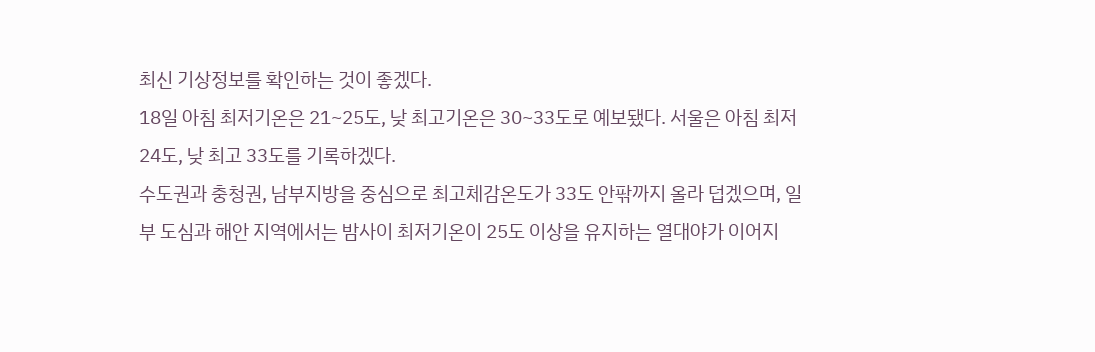최신 기상정보를 확인하는 것이 좋겠다.
18일 아침 최저기온은 21~25도, 낮 최고기온은 30~33도로 예보됐다. 서울은 아침 최저 24도, 낮 최고 33도를 기록하겠다.
수도권과 충청권, 남부지방을 중심으로 최고체감온도가 33도 안팎까지 올라 덥겠으며, 일부 도심과 해안 지역에서는 밤사이 최저기온이 25도 이상을 유지하는 열대야가 이어지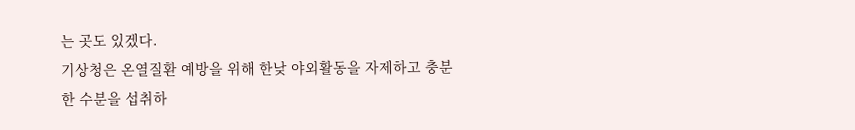는 곳도 있겠다.
기상청은 온열질환 예방을 위해 한낮 야외활동을 자제하고 충분한 수분을 섭취하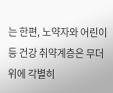는 한편, 노약자와 어린이 등 건강 취약계층은 무더위에 각별히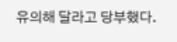유의해 달라고 당부했다.